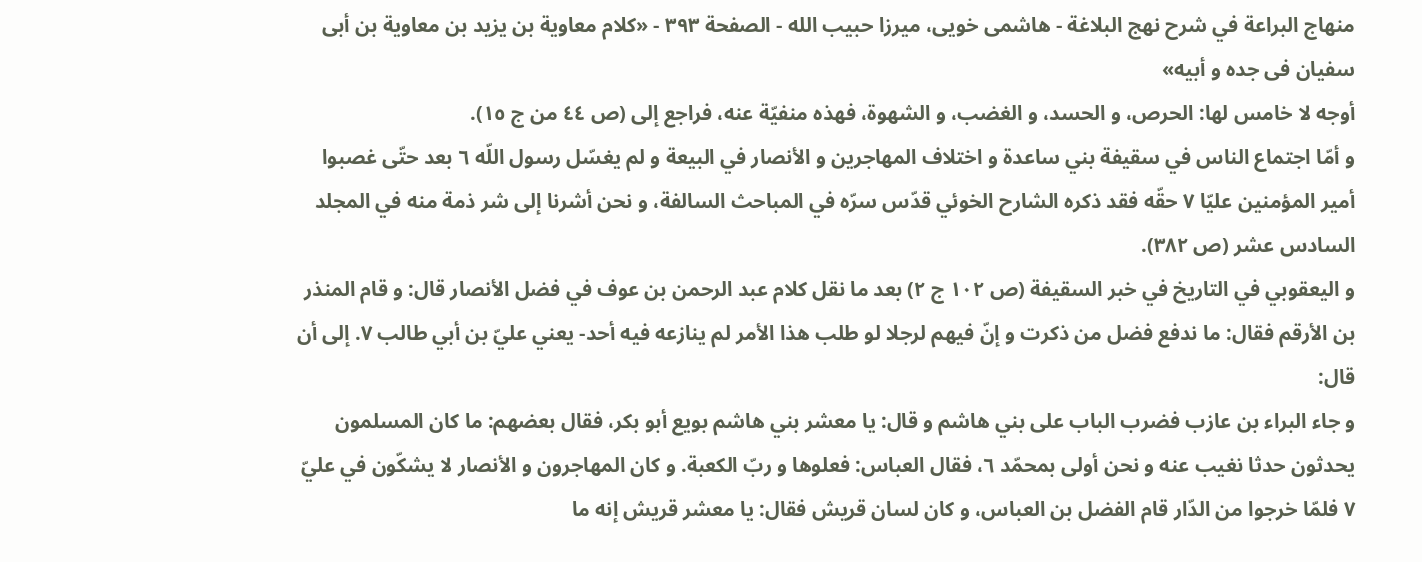منهاج البراعة في شرح نهج البلاغة - هاشمى خويى، ميرزا حبيب الله - الصفحة ٣٩٣ - «كلام معاوية بن يزيد بن معاوية بن أبى سفيان فى جده و أبيه»
أوجه لا خامس لها: الحرص، و الحسد، و الغضب، و الشهوة، فهذه منفيّة عنه، فراجع إلى (ص ٤٤ من ج ١٥).
و أمّا اجتماع الناس في سقيفة بني ساعدة و اختلاف المهاجرين و الأنصار في البيعة و لم يغسّل رسول اللّه ٦ بعد حتّى غصبوا أمير المؤمنين عليّا ٧ حقّه فقد ذكره الشارح الخوئي قدّس سرّه في المباحث السالفة، و نحن أشرنا إلى شر ذمة منه في المجلد السادس عشر (ص ٣٨٢).
و اليعقوبي في التاريخ في خبر السقيفة (ص ١٠٢ ج ٢) بعد ما نقل كلام عبد الرحمن بن عوف في فضل الأنصار قال: و قام المنذر بن الأرقم فقال: ما ندفع فضل من ذكرت و إنّ فيهم لرجلا لو طلب هذا الأمر لم ينازعه فيه أحد- يعني عليّ بن أبي طالب ٧. إلى أن قال:
و جاء البراء بن عازب فضرب الباب على بني هاشم و قال: يا معشر بني هاشم بويع أبو بكر، فقال بعضهم: ما كان المسلمون يحدثون حدثا نغيب عنه و نحن أولى بمحمّد ٦، فقال العباس: فعلوها و ربّ الكعبة. و كان المهاجرون و الأنصار لا يشكّون في عليّ ٧ فلمّا خرجوا من الدّار قام الفضل بن العباس، و كان لسان قريش فقال: يا معشر قريش إنه ما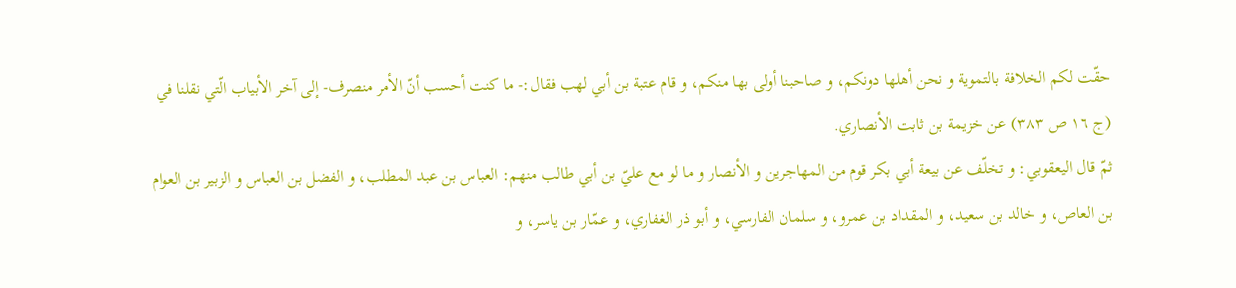حقّت لكم الخلافة بالتموية و نحن أهلها دونكم، و صاحبنا أولى بها منكم، و قام عتبة بن أبي لهب فقال:- ما كنت أحسب أنّ الأمر منصرف- إلى آخر الأبياب الّتي نقلنا في (ج ١٦ ص ٣٨٣) عن خزيمة بن ثابت الأنصاري.
ثمّ قال اليعقوبي: و تخلّف عن بيعة أبي بكر قوم من المهاجرين و الأنصار و ما لو مع عليّ بن أبي طالب منهم: العباس بن عبد المطلب، و الفضل بن العباس و الزبير بن العوام بن العاص، و خالد بن سعيد، و المقداد بن عمرو، و سلمان الفارسي، و أبو ذر الغفاري، و عمّار بن ياسر، و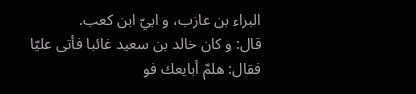البراء بن عازب، و ابيّ ابن كعب.
قال: و كان خالد بن سعيد غائبا فأتى عليّا فقال: هلمّ أبايعك فو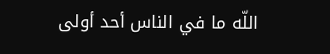اللّه ما في الناس أحد أولى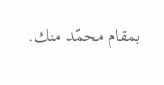بمقام محمّد منك.